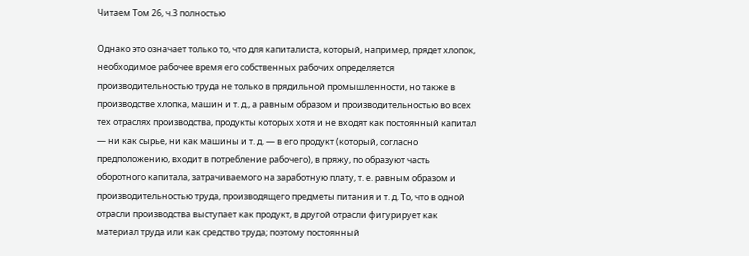Читаем Том 26, ч.3 полностью

Однако это означает только то, что для капиталиста, который, например, прядет хлопок, необходимое рабочее время его собственных рабочих определяется производительностью труда не только в прядильной промышленности, но также в производстве хлопка, машин и т. д., а равным образом и производительностью во всех тех отраслях производства, продукты которых хотя и не входят как постоянный капитал — ни как сырье, ни как машины и т. д. — в его продукт (который, согласно предположению, входит в потребление рабочего), в пряжу, по образуют часть оборотного капитала, затрачиваемого на заработную плату, т. е. равным образом и производительностью труда, производящего предметы питания и т. д. То, что в одной отрасли производства выступает как продукт, в другой отрасли фигурирует как материал труда или как средство труда; поэтому постоянный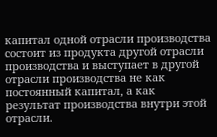капитал одной отрасли производства состоит из продукта другой отрасли производства и выступает в другой отрасли производства не как постоянный капитал, а как результат производства внутри этой отрасли.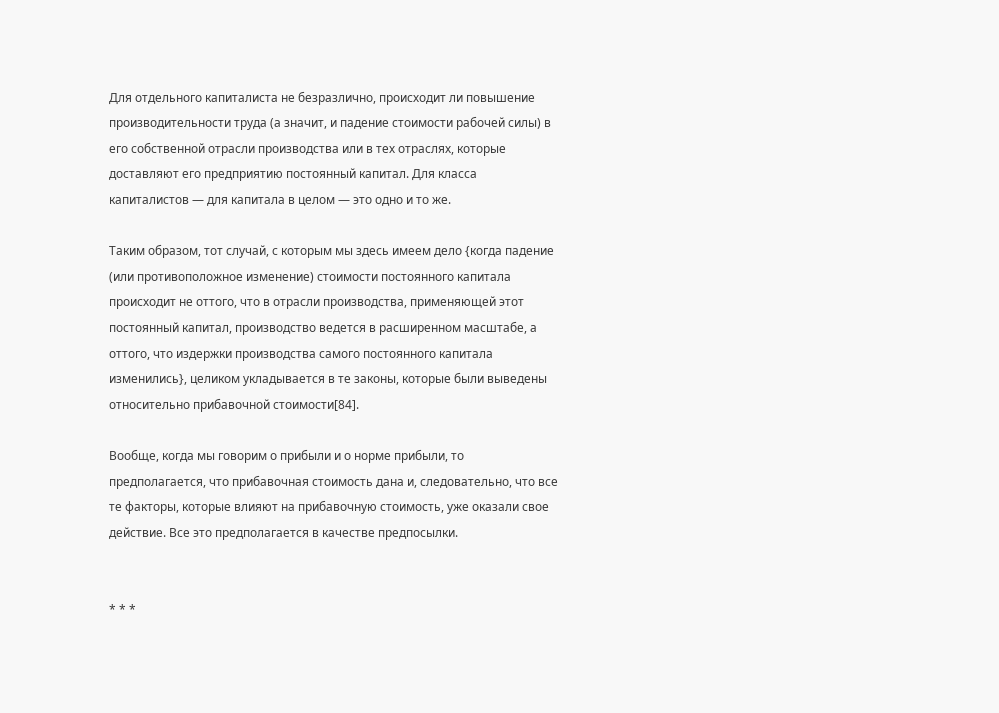Для отдельного капиталиста не безразлично, происходит ли повышение производительности труда (а значит, и падение стоимости рабочей силы) в его собственной отрасли производства или в тех отраслях, которые доставляют его предприятию постоянный капитал. Для класса капиталистов — для капитала в целом — это одно и то же.

Таким образом, тот случай, с которым мы здесь имеем дело {когда падение (или противоположное изменение) стоимости постоянного капитала происходит не оттого, что в отрасли производства, применяющей этот постоянный капитал, производство ведется в расширенном масштабе, а оттого, что издержки производства самого постоянного капитала изменились}, целиком укладывается в те законы, которые были выведены относительно прибавочной стоимости[84].

Вообще, когда мы говорим о прибыли и о норме прибыли, то предполагается, что прибавочная стоимость дана и, следовательно, что все те факторы, которые влияют на прибавочную стоимость, уже оказали свое действие. Все это предполагается в качестве предпосылки.


* * *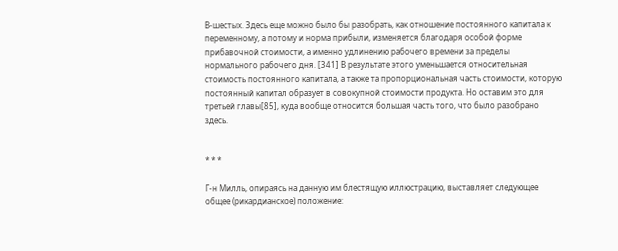В-шестых. Здесь еще можно было бы разобрать, как отношение постоянного капитала к переменному, а потому и норма прибыли, изменяется благодаря особой форме прибавочной стоимости, а именно удлинению рабочего времени за пределы нормального рабочего дня. [341] В результате этого уменьшается относительная стоимость постоянного капитала, а также та пропорциональная часть стоимости, которую постоянный капитал образует в совокупной стоимости продукта. Но оставим это для третьей главы[85], куда вообще относится большая часть того, что было разобрано здесь.


* * *

Г-н Милль, опираясь на данную им блестящую иллюстрацию, выставляет следующее общее (рикардианское) положение: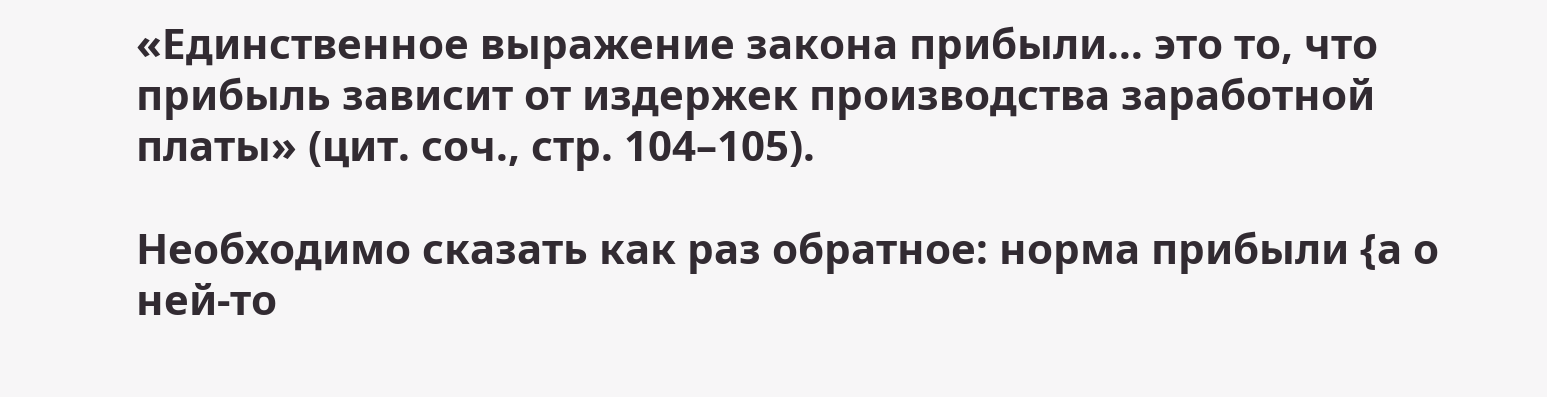«Единственное выражение закона прибыли… это то, что прибыль зависит от издержек производства заработной платы» (цит. соч., стр. 104–105).

Необходимо сказать как раз обратное: норма прибыли {а о ней-то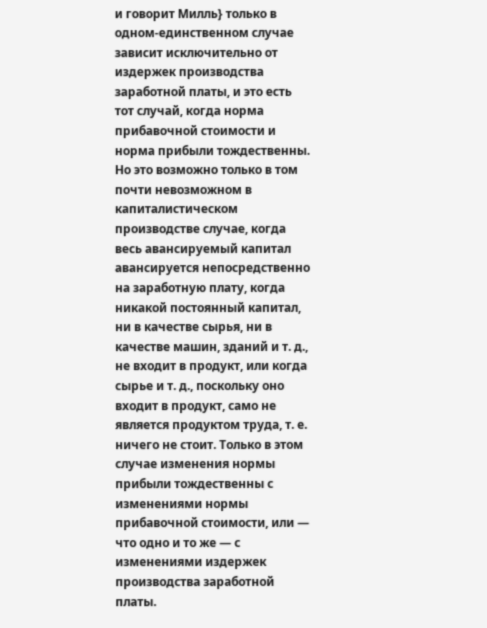и говорит Милль} только в одном-единственном случае зависит исключительно от издержек производства заработной платы, и это есть тот случай, когда норма прибавочной стоимости и норма прибыли тождественны. Но это возможно только в том почти невозможном в капиталистическом производстве случае, когда весь авансируемый капитал авансируется непосредственно на заработную плату, когда никакой постоянный капитал, ни в качестве сырья, ни в качестве машин, зданий и т. д., не входит в продукт, или когда сырье и т. д., поскольку оно входит в продукт, само не является продуктом труда, т. е. ничего не стоит. Только в этом случае изменения нормы прибыли тождественны с изменениями нормы прибавочной стоимости, или — что одно и то же — с изменениями издержек производства заработной платы.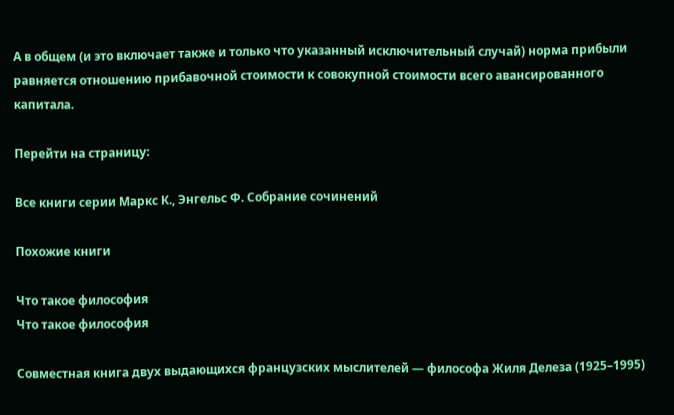А в общем (и это включает также и только что указанный исключительный случай) норма прибыли равняется отношению прибавочной стоимости к совокупной стоимости всего авансированного капитала.

Перейти на страницу:

Все книги серии Маркс К., Энгельс Ф. Собрание сочинений

Похожие книги

Что такое философия
Что такое философия

Совместная книга двух выдающихся французских мыслителей — философа Жиля Делеза (1925–1995)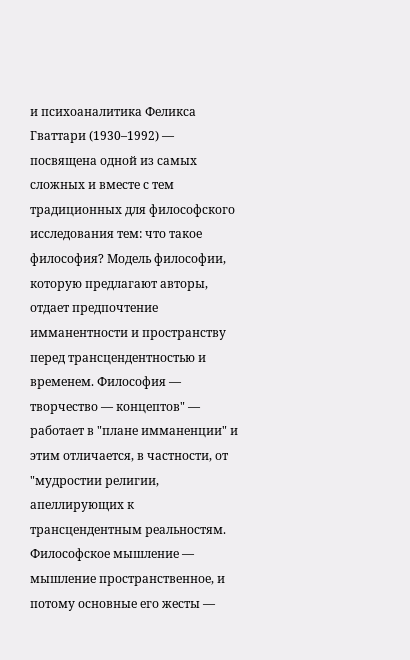и психоаналитика Феликса Гваттари (1930–1992) — посвящена одной из самых сложных и вместе с тем традиционных для философского исследования тем: что такое философия? Модель философии, которую предлагают авторы, отдает предпочтение имманентности и пространству перед трансцендентностью и временем. Философия — творчество — концептов" — работает в "плане имманенции" и этим отличается, в частности, от "мудростии религии, апеллирующих к трансцендентным реальностям. Философское мышление — мышление пространственное, и потому основные его жесты —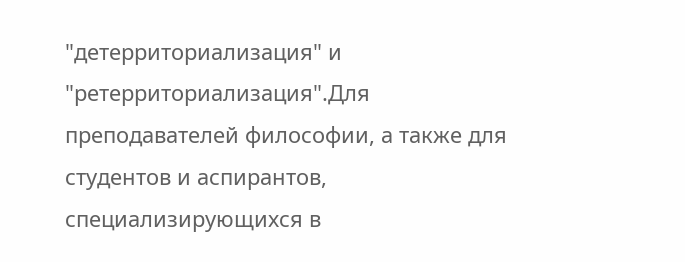"детерриториализация" и "ретерриториализация".Для преподавателей философии, а также для студентов и аспирантов, специализирующихся в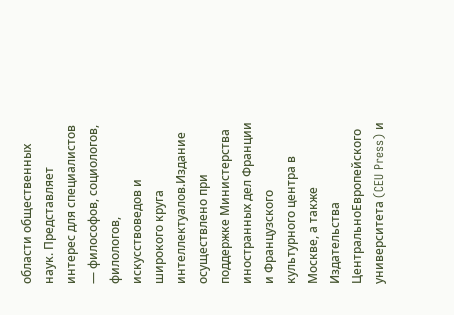области общественных наук. Представляет интерес для специалистов — философов, социологов, филологов, искусствоведов и широкого круга интеллектуалов.Издание осуществлено при поддержке Министерства иностранных дел Франции и Французского культурного центра в Москве, а также Издательства ЦентральноЕвропейского университета (CEU Press) и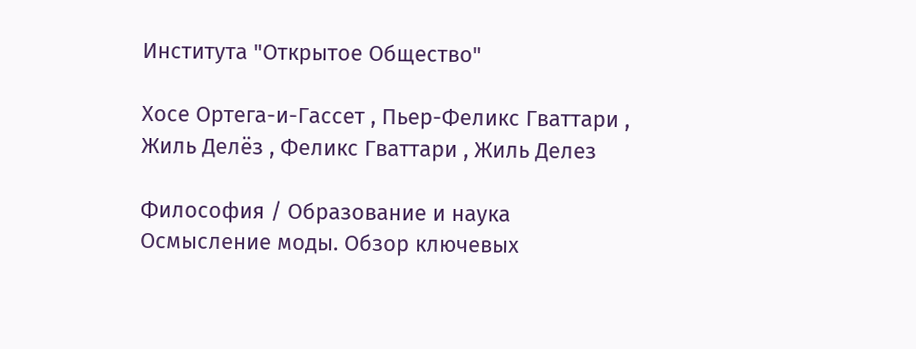Института "Открытое Общество"

Хосе Ортега-и-Гассет , Пьер-Феликс Гваттари , Жиль Делёз , Феликс Гваттари , Жиль Делез

Философия / Образование и наука
Осмысление моды. Обзор ключевых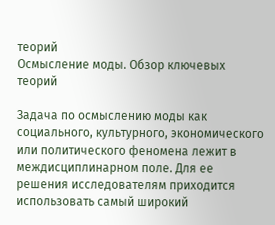теорий
Осмысление моды. Обзор ключевых теорий

Задача по осмыслению моды как социального, культурного, экономического или политического феномена лежит в междисциплинарном поле. Для ее решения исследователям приходится использовать самый широкий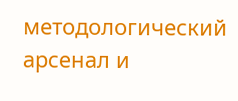методологический арсенал и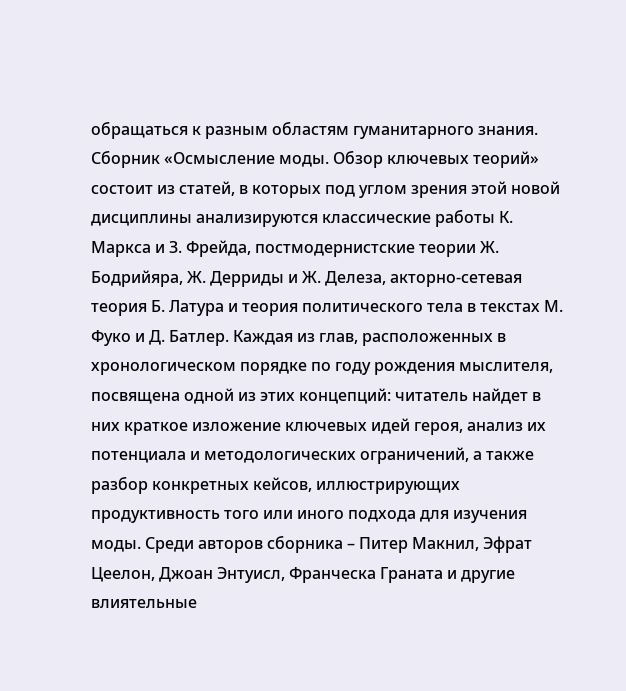обращаться к разным областям гуманитарного знания. Сборник «Осмысление моды. Обзор ключевых теорий» состоит из статей, в которых под углом зрения этой новой дисциплины анализируются классические работы К. Маркса и З. Фрейда, постмодернистские теории Ж. Бодрийяра, Ж. Дерриды и Ж. Делеза, акторно-сетевая теория Б. Латура и теория политического тела в текстах М. Фуко и Д. Батлер. Каждая из глав, расположенных в хронологическом порядке по году рождения мыслителя, посвящена одной из этих концепций: читатель найдет в них краткое изложение ключевых идей героя, анализ их потенциала и методологических ограничений, а также разбор конкретных кейсов, иллюстрирующих продуктивность того или иного подхода для изучения моды. Среди авторов сборника – Питер Макнил, Эфрат Цеелон, Джоан Энтуисл, Франческа Граната и другие влиятельные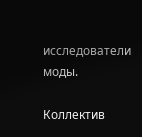исследователи моды.

Коллектив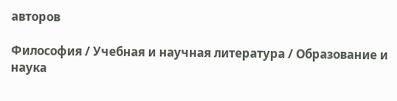авторов

Философия / Учебная и научная литература / Образование и наука